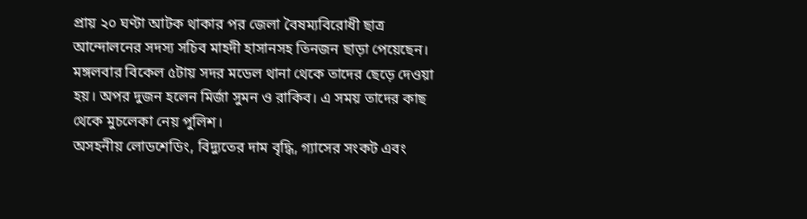প্রায় ২০ ঘণ্টা আটক থাকার পর জেলা বৈষম্যবিরোধী ছাত্র আন্দোলনের সদস্য সচিব মাহদী হাসানসহ তিনজন ছাড়া পেয়েছেন। মঙ্গলবার বিকেল ৫টায় সদর মডেল থানা থেকে তাদের ছেড়ে দেওয়া হয়। অপর দুজন হলেন মির্জা সুমন ও রাকিব। এ সময় তাদের কাছ থেকে মুচলেকা নেয় পুলিশ।
অসহনীয় লোডশেডিং, বিদ্যুতের দাম বৃদ্ধি, গ্যাসের সংকট এবং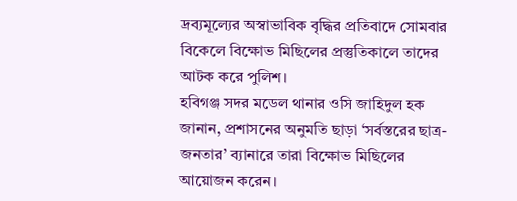দ্রব্যমূল্যের অস্বাভাবিক বৃদ্ধির প্রতিবাদে সোমবার বিকেলে বিক্ষোভ মিছিলের প্রস্তুতিকালে তাদের আটক করে পুলিশ।
হবিগঞ্জ সদর মডেল থানার ওসি জাহিদুল হক জানান, প্রশাসনের অনুমতি ছাড়া ‘সর্বস্তরের ছাত্র-জনতার’ ব্যানারে তারা বিক্ষোভ মিছিলের আয়োজন করেন।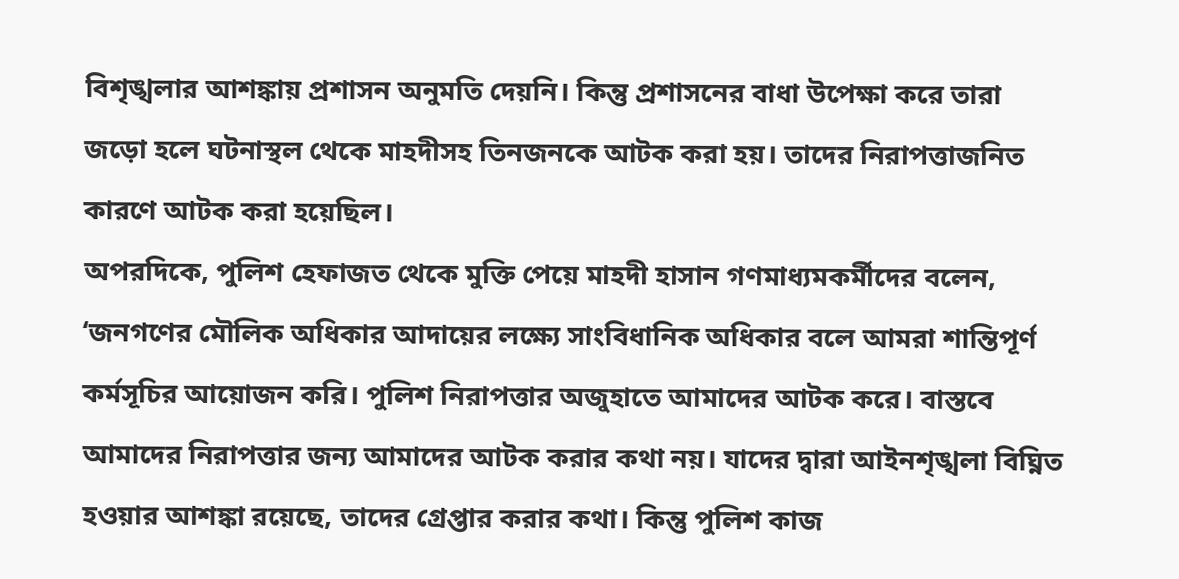বিশৃঙ্খলার আশঙ্কায় প্রশাসন অনুমতি দেয়নি। কিন্তু প্রশাসনের বাধা উপেক্ষা করে তারা জড়ো হলে ঘটনাস্থল থেকে মাহদীসহ তিনজনকে আটক করা হয়। তাদের নিরাপত্তাজনিত কারণে আটক করা হয়েছিল।
অপরদিকে, পুলিশ হেফাজত থেকে মুক্তি পেয়ে মাহদী হাসান গণমাধ্যমকর্মীদের বলেন, ‘জনগণের মৌলিক অধিকার আদায়ের লক্ষ্যে সাংবিধানিক অধিকার বলে আমরা শান্তিপূর্ণ কর্মসূচির আয়োজন করি। পুলিশ নিরাপত্তার অজুহাতে আমাদের আটক করে। বাস্তবে আমাদের নিরাপত্তার জন্য আমাদের আটক করার কথা নয়। যাদের দ্বারা আইনশৃঙ্খলা বিঘ্নিত হওয়ার আশঙ্কা রয়েছে, তাদের গ্রেপ্তার করার কথা। কিন্তু পুলিশ কাজ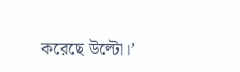করেছে উল্টো।’